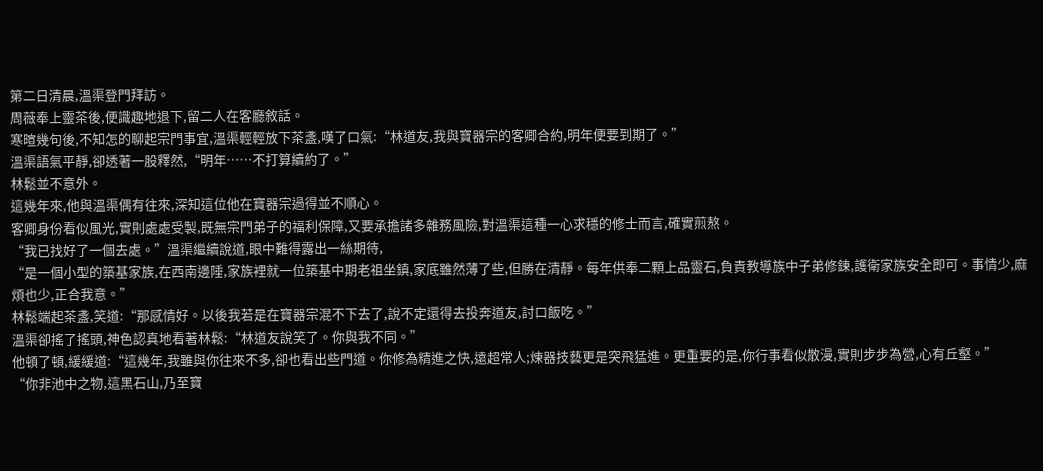第二日清晨,溫渠登門拜訪。
周薇奉上靈茶後,便識趣地退下,留二人在客廳敘話。
寒暄幾句後,不知怎的聊起宗門事宜,溫渠輕輕放下茶盞,嘆了口氣:“林道友,我與寶器宗的客卿合約,明年便要到期了。”
溫渠語氣平靜,卻透著一股釋然,“明年……不打算續約了。”
林鬆並不意外。
這幾年來,他與溫渠偶有往來,深知這位他在寶器宗過得並不順心。
客卿身份看似風光,實則處處受製,既無宗門弟子的福利保障,又要承擔諸多雜務風險,對溫渠這種一心求穩的修士而言,確實煎熬。
“我已找好了一個去處。”溫渠繼續說道,眼中難得露出一絲期待,
“是一個小型的築基家族,在西南邊陲,家族裡就一位築基中期老祖坐鎮,家底雖然薄了些,但勝在清靜。每年供奉二顆上品靈石,負責教導族中子弟修鍊,護衛家族安全即可。事情少,麻煩也少,正合我意。”
林鬆端起茶盞,笑道:“那感情好。以後我若是在寶器宗混不下去了,說不定還得去投奔道友,討口飯吃。”
溫渠卻搖了搖頭,神色認真地看著林鬆:“林道友說笑了。你與我不同。”
他頓了頓,緩緩道:“這幾年,我雖與你往來不多,卻也看出些門道。你修為精進之快,遠超常人;煉器技藝更是突飛猛進。更重要的是,你行事看似散漫,實則步步為營,心有丘壑。”
“你非池中之物,這黑石山,乃至寶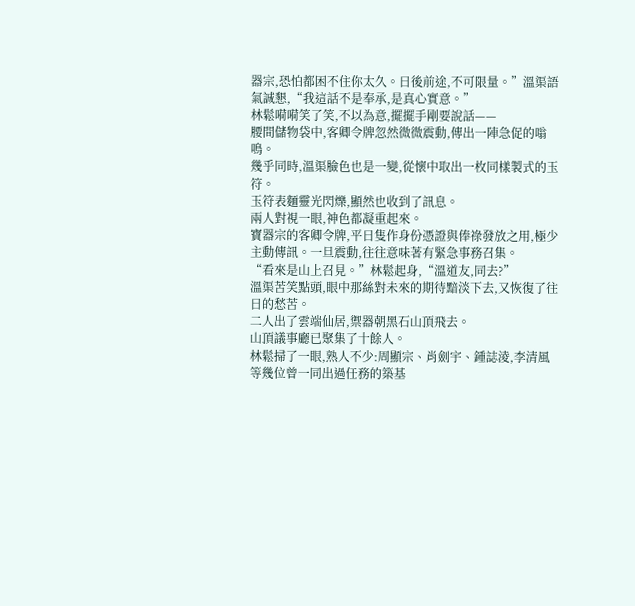器宗,恐怕都困不住你太久。日後前途,不可限量。”溫渠語氣誠懇,“我這話不是奉承,是真心實意。”
林鬆嗬嗬笑了笑,不以為意,擺擺手剛要說話——
腰間儲物袋中,客卿令牌忽然微微震動,傳出一陣急促的嗡鳴。
幾乎同時,溫渠臉色也是一變,從懷中取出一枚同樣製式的玉符。
玉符表麵靈光閃爍,顯然也收到了訊息。
兩人對視一眼,神色都凝重起來。
寶器宗的客卿令牌,平日隻作身份憑證與俸祿發放之用,極少主動傳訊。一旦震動,往往意味著有緊急事務召集。
“看來是山上召見。”林鬆起身,“溫道友,同去?”
溫渠苦笑點頭,眼中那絲對未來的期待黯淡下去,又恢復了往日的愁苦。
二人出了雲端仙居,禦器朝黑石山頂飛去。
山頂議事廳已聚集了十餘人。
林鬆掃了一眼,熟人不少:周顯宗、肖劍宇、鍾誌淩,李清風等幾位曾一同出過任務的築基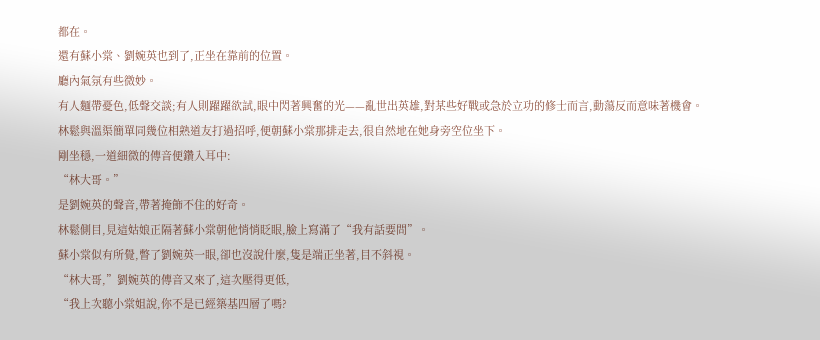都在。
還有蘇小棠、劉婉英也到了,正坐在靠前的位置。
廳內氣氛有些微妙。
有人麵帶憂色,低聲交談;有人則躍躍欲試,眼中閃著興奮的光——亂世出英雄,對某些好戰或急於立功的修士而言,動蕩反而意味著機會。
林鬆與溫渠簡單同幾位相熟道友打過招呼,便朝蘇小棠那排走去,很自然地在她身旁空位坐下。
剛坐穩,一道細微的傳音便鑽入耳中:
“林大哥。”
是劉婉英的聲音,帶著掩飾不住的好奇。
林鬆側目,見這姑娘正隔著蘇小棠朝他悄悄眨眼,臉上寫滿了“我有話要問”。
蘇小棠似有所覺,瞥了劉婉英一眼,卻也沒說什麼,隻是端正坐著,目不斜視。
“林大哥,”劉婉英的傳音又來了,這次壓得更低,
“我上次聽小棠姐說,你不是已經築基四層了嗎?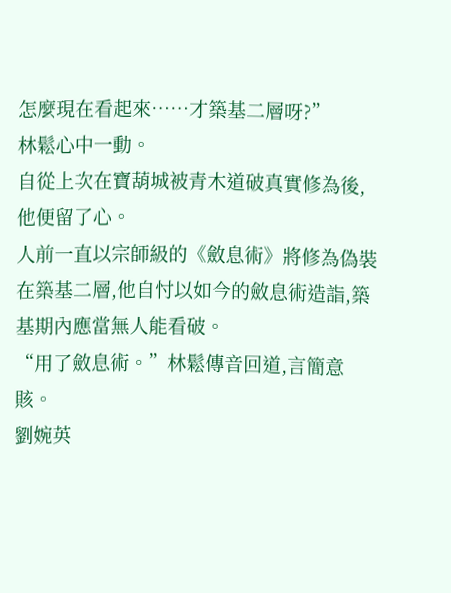怎麼現在看起來……才築基二層呀?”
林鬆心中一動。
自從上次在寶葫城被青木道破真實修為後,他便留了心。
人前一直以宗師級的《斂息術》將修為偽裝在築基二層,他自忖以如今的斂息術造詣,築基期內應當無人能看破。
“用了斂息術。”林鬆傳音回道,言簡意賅。
劉婉英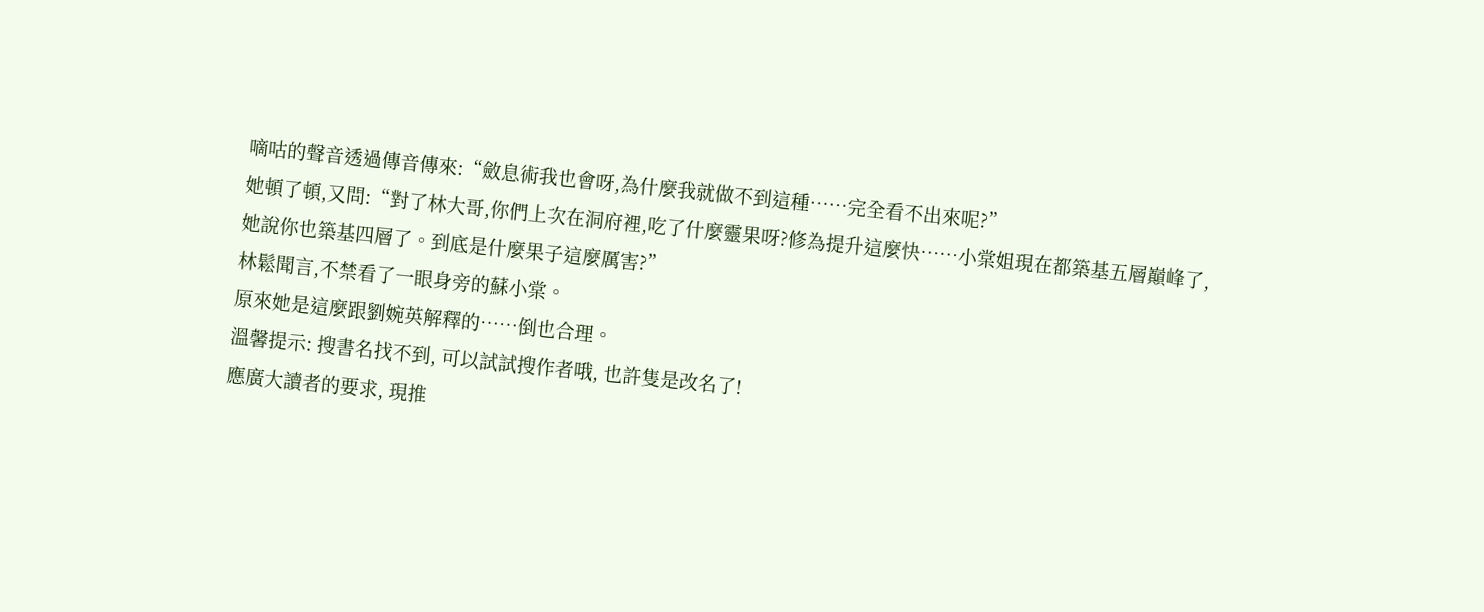嘀咕的聲音透過傳音傳來:“斂息術我也會呀,為什麼我就做不到這種……完全看不出來呢?”
她頓了頓,又問:“對了林大哥,你們上次在洞府裡,吃了什麼靈果呀?修為提升這麼快……小棠姐現在都築基五層巔峰了,她說你也築基四層了。到底是什麼果子這麼厲害?”
林鬆聞言,不禁看了一眼身旁的蘇小棠。
原來她是這麼跟劉婉英解釋的……倒也合理。
溫馨提示: 搜書名找不到, 可以試試搜作者哦, 也許隻是改名了!
應廣大讀者的要求, 現推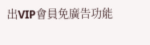出VIP會員免廣告功能